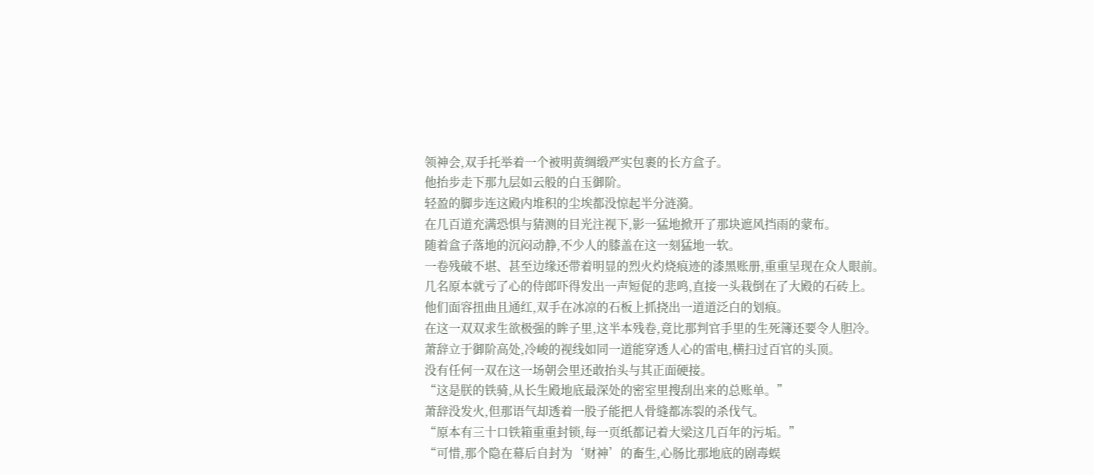领神会,双手托举着一个被明黄绸缎严实包裹的长方盒子。
他抬步走下那九层如云般的白玉御阶。
轻盈的脚步连这殿内堆积的尘埃都没惊起半分涟漪。
在几百道充满恐惧与猜测的目光注视下,影一猛地掀开了那块遮风挡雨的蒙布。
随着盒子落地的沉闷动静,不少人的膝盖在这一刻猛地一软。
一卷残破不堪、甚至边缘还带着明显的烈火灼烧痕迹的漆黑账册,重重呈现在众人眼前。
几名原本就亏了心的侍郎吓得发出一声短促的悲鸣,直接一头栽倒在了大殿的石砖上。
他们面容扭曲且通红,双手在冰凉的石板上抓挠出一道道泛白的划痕。
在这一双双求生欲极强的眸子里,这半本残卷,竟比那判官手里的生死簿还要令人胆冷。
萧辞立于御阶高处,冷峻的视线如同一道能穿透人心的雷电,横扫过百官的头顶。
没有任何一双在这一场朝会里还敢抬头与其正面硬接。
“这是朕的铁骑,从长生殿地底最深处的密室里搜刮出来的总账单。”
萧辞没发火,但那语气却透着一股子能把人骨缝都冻裂的杀伐气。
“原本有三十口铁箱重重封锁,每一页纸都记着大梁这几百年的污垢。”
“可惜,那个隐在幕后自封为‘财神’的畜生,心肠比那地底的剧毒蜈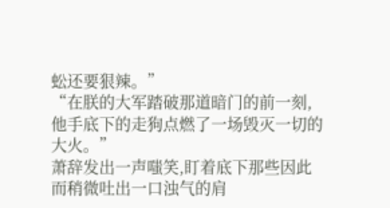蚣还要狠辣。”
“在朕的大军踏破那道暗门的前一刻,他手底下的走狗点燃了一场毁灭一切的大火。”
萧辞发出一声嗤笑,盯着底下那些因此而稍微吐出一口浊气的肩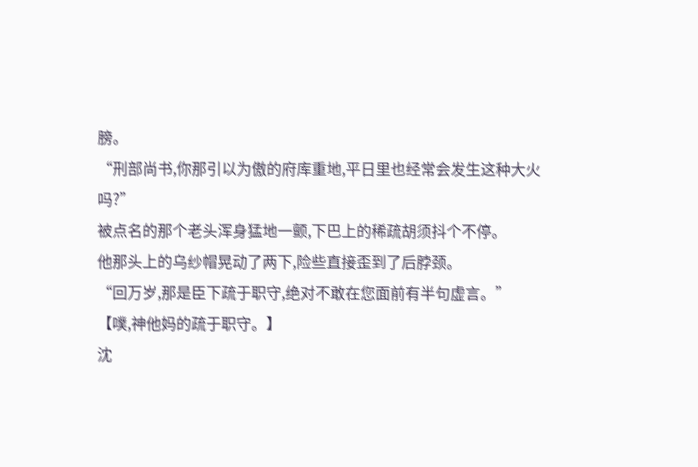膀。
“刑部尚书,你那引以为傲的府库重地,平日里也经常会发生这种大火吗?”
被点名的那个老头浑身猛地一颤,下巴上的稀疏胡须抖个不停。
他那头上的乌纱帽晃动了两下,险些直接歪到了后脖颈。
“回万岁,那是臣下疏于职守,绝对不敢在您面前有半句虚言。”
【噗,神他妈的疏于职守。】
沈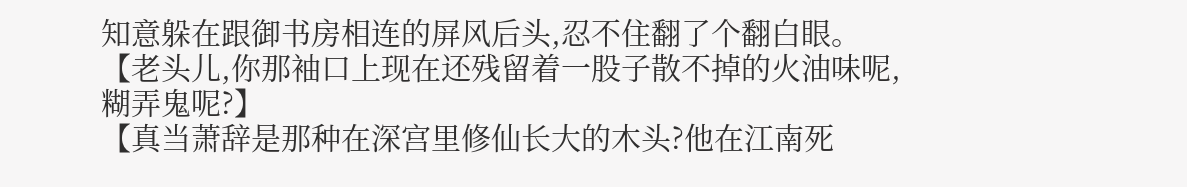知意躲在跟御书房相连的屏风后头,忍不住翻了个翻白眼。
【老头儿,你那袖口上现在还残留着一股子散不掉的火油味呢,糊弄鬼呢?】
【真当萧辞是那种在深宫里修仙长大的木头?他在江南死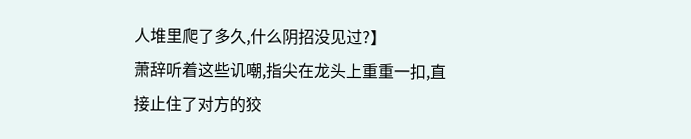人堆里爬了多久,什么阴招没见过?】
萧辞听着这些讥嘲,指尖在龙头上重重一扣,直接止住了对方的狡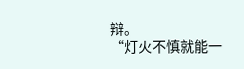辩。
“灯火不慎就能一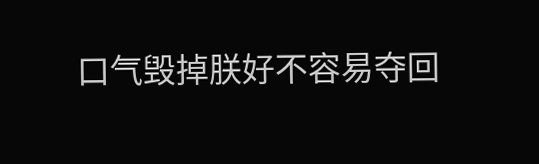口气毁掉朕好不容易夺回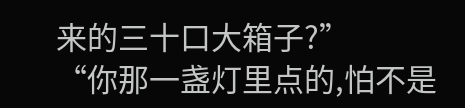来的三十口大箱子?”
“你那一盏灯里点的,怕不是